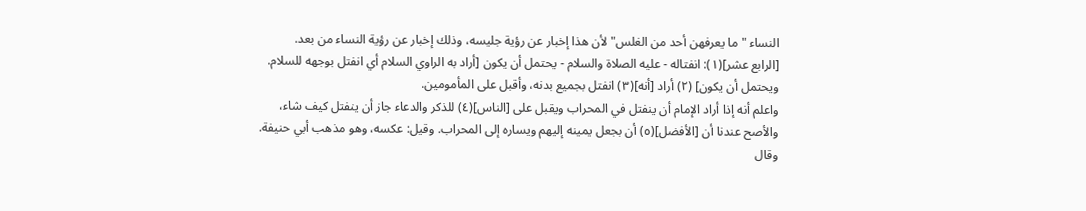النساء "ما يعرفهن أحد من الغلس" لأن هذا إخبار عن رؤية جليسه، وذلك إخبار عن رؤية النساء من بعد.
[الرابع عشر](١): انفتاله - عليه الصلاة والسلام - يحتمل أن يكون [أراد به الراوي السلام أي انفتل بوجهه للسلام.
ويحتمل أن يكون] (٢) أراد [أنه](٣) انفتل بجميع بدنه، وأقبل على المأمومين.
واعلم أنه إذا أراد الإمام أن ينفتل في المحراب ويقبل على [الناس](٤) للذكر والدعاء جاز أن ينفتل كيف شاء، والأصح عندنا أن [الأفضل](٥) أن بجعل يمينه إليهم ويساره إلى المحراب. وقيل: عكسه، وهو مذهب أبي حنيفة.
وقال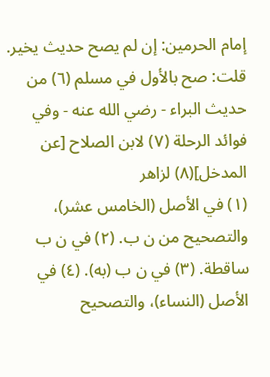إمام الحرمين: إن لم يصح حديث يخير.
قلت: صح بالأول في مسلم (٦) من حديث البراء - رضي الله عنه - وفي فوائد الرحلة (٧) لابن الصلاح [عن المدخل](٨) لزاهر
(١) في الأصل (الخامس عشر)، والتصحيح من ن ب. (٢) في ن ب ساقطة. (٣) في ن ب (به). (٤) في الأصل (النساء)، والتصحيح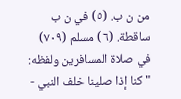من ن ب. (٥) في ن ب ساقطة. (٦) مسلم (٧٠٩) في صلاة المسافرين ولفظه: "كنا إذا صلينا خلف النبي -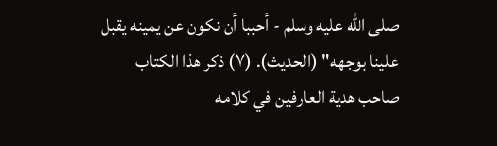صلى الله عليه وسلم - أحببا أن نكون عن يمينه يقبل علينا بوجهه" (الحديث). (٧) ذكر هذا الكتاب صاحب هدية العارفين في كلامه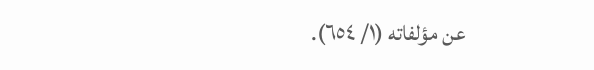عن مؤلفاته (١/ ٦٥٤).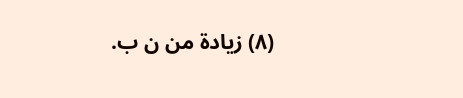(٨) زيادة من ن ب.